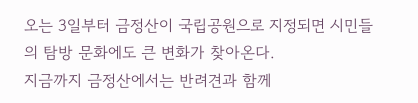오는 3일부터 금정산이 국립공원으로 지정되면 시민들의 탐방 문화에도 큰 변화가 찾아온다.
지금까지 금정산에서는 반려견과 함께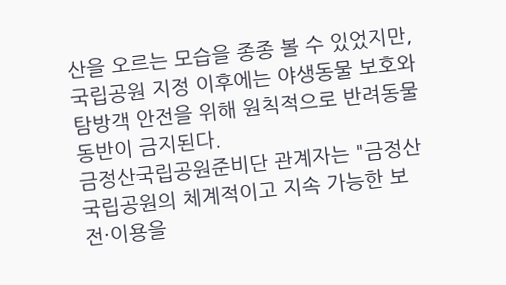산을 오르는 모습을 종종 볼 수 있었지만, 국립공원 지정 이후에는 야생동물 보호와 탐방객 안전을 위해 원칙적으로 반려동물 동반이 금지된다.
금정산국립공원준비단 관계자는 "금정산 국립공원의 체계적이고 지속 가능한 보전·이용을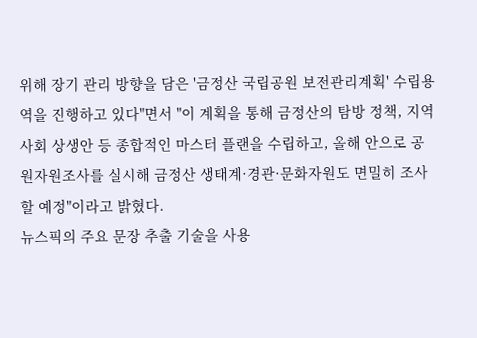위해 장기 관리 방향을 담은 '금정산 국립공원 보전관리계획' 수립용역을 진행하고 있다"면서 "이 계획을 통해 금정산의 탐방 정책, 지역사회 상생안 등 종합적인 마스터 플랜을 수립하고, 올해 안으로 공원자원조사를 실시해 금정산 생태계·경관·문화자원도 면밀히 조사할 예정"이라고 밝혔다.
뉴스픽의 주요 문장 추출 기술을 사용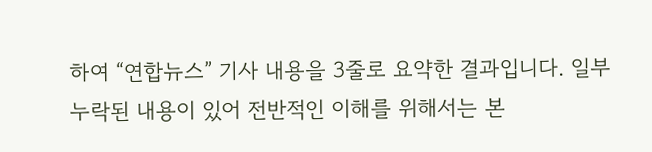하여 “연합뉴스” 기사 내용을 3줄로 요약한 결과입니다. 일부 누락된 내용이 있어 전반적인 이해를 위해서는 본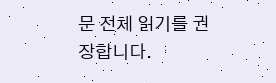문 전체 읽기를 권장합니다.